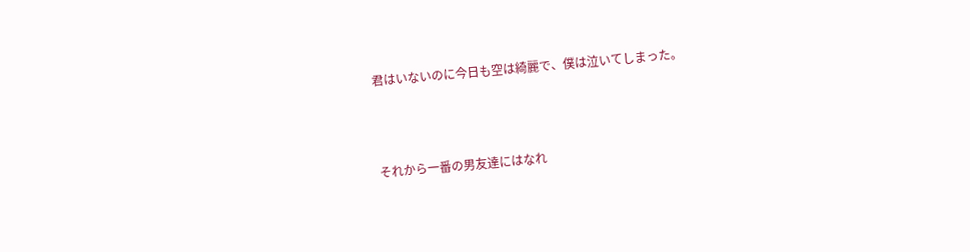君はいないのに今日も空は綺麗で、僕は泣いてしまった。



それから一番の男友達にはなれ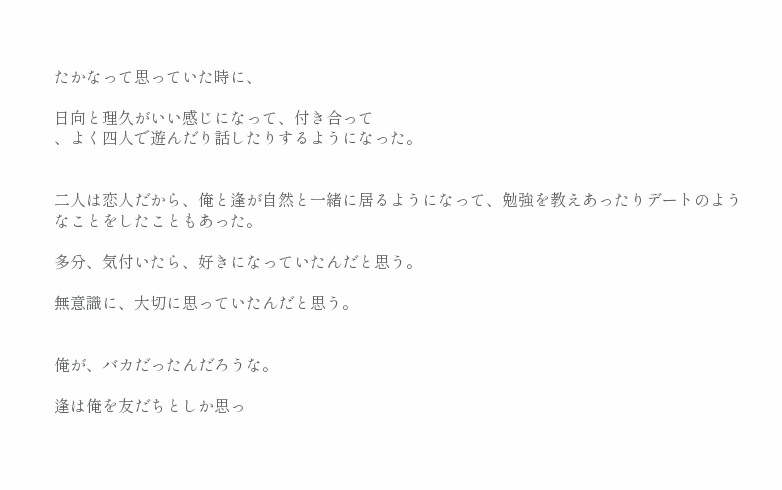たかなって思っていた時に、

日向と理久がいい感じになって、付き合って
、よく四人で遊んだり話したりするようになった。


二人は恋人だから、俺と逢が自然と一緒に居るようになって、勉強を教えあったりデートのようなことをしたこともあった。

多分、気付いたら、好きになっていたんだと思う。

無意識に、大切に思っていたんだと思う。


俺が、バカだったんだろうな。

逢は俺を友だちとしか思っ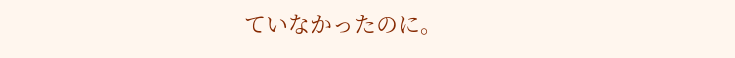ていなかったのに。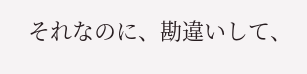それなのに、勘違いして、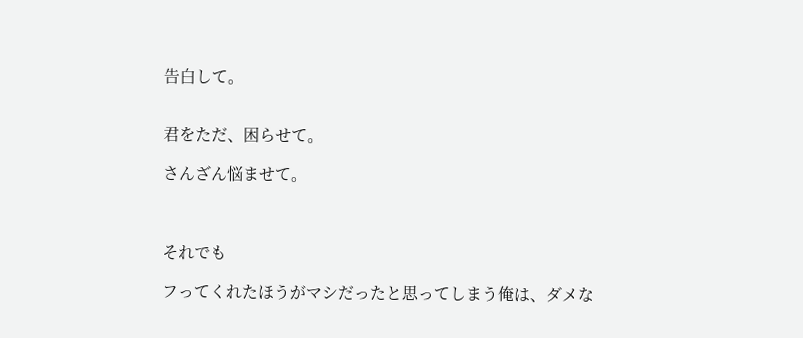告白して。


君をただ、困らせて。

さんざん悩ませて。



それでも

フってくれたほうがマシだったと思ってしまう俺は、ダメな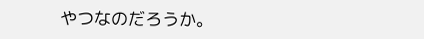やつなのだろうか。